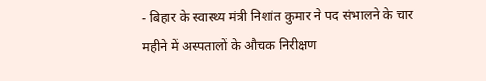- बिहार के स्वास्थ्य मंत्री निशांत कुमार ने पद संभालने के चार महीने में अस्पतालों के औचक निरीक्षण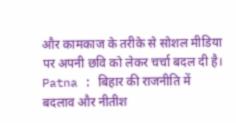और कामकाज के तरीके से सोशल मीडिया पर अपनी छवि को लेकर चर्चा बदल दी है।
Patna : बिहार की राजनीति में बदलाव और नीतीश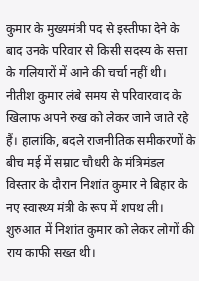कुमार के मुख्यमंत्री पद से इस्तीफा देने के बाद उनके परिवार से किसी सदस्य के सत्ता के गलियारों में आने की चर्चा नहीं थी। नीतीश कुमार लंबे समय से परिवारवाद के खिलाफ अपने रुख को लेकर जाने जाते रहे हैं। हालांकि, बदले राजनीतिक समीकरणों के बीच मई में सम्राट चौधरी के मंत्रिमंडल विस्तार के दौरान निशांत कुमार ने बिहार के नए स्वास्थ्य मंत्री के रूप में शपथ ली।
शुरुआत में निशांत कुमार को लेकर लोगों की राय काफी सख्त थी।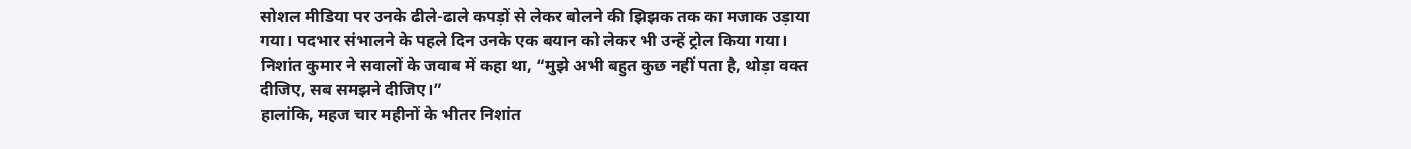सोशल मीडिया पर उनके ढीले-ढाले कपड़ों से लेकर बोलने की झिझक तक का मजाक उड़ाया गया। पदभार संभालने के पहले दिन उनके एक बयान को लेकर भी उन्हें ट्रोल किया गया।
निशांत कुमार ने सवालों के जवाब में कहा था, “मुझे अभी बहुत कुछ नहीं पता है, थोड़ा वक्त दीजिए, सब समझने दीजिए।”
हालांकि, महज चार महीनों के भीतर निशांत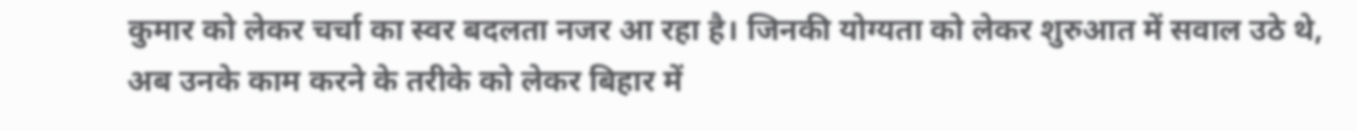कुमार को लेकर चर्चा का स्वर बदलता नजर आ रहा है। जिनकी योग्यता को लेकर शुरुआत में सवाल उठे थे, अब उनके काम करने के तरीके को लेकर बिहार में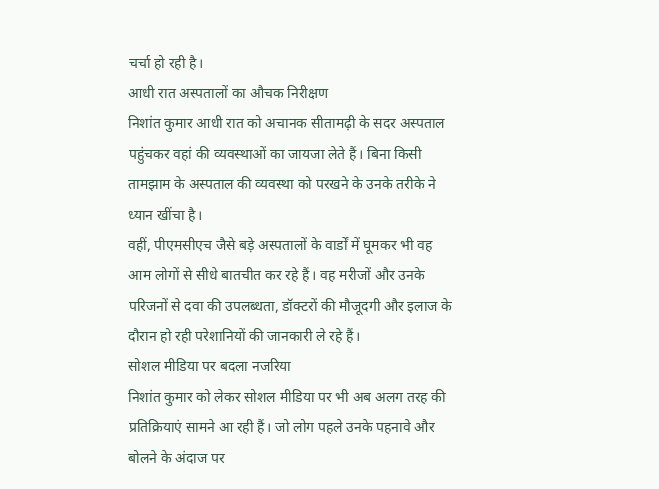चर्चा हो रही है।
आधी रात अस्पतालों का औचक निरीक्षण
निशांत कुमार आधी रात को अचानक सीतामढ़ी के सदर अस्पताल पहुंचकर वहां की व्यवस्थाओं का जायजा लेते हैं। बिना किसी तामझाम के अस्पताल की व्यवस्था को परखने के उनके तरीके ने ध्यान खींचा है।
वहीं, पीएमसीएच जैसे बड़े अस्पतालों के वार्डों में घूमकर भी वह आम लोगों से सीधे बातचीत कर रहे हैं। वह मरीजों और उनके परिजनों से दवा की उपलब्धता, डॉक्टरों की मौजूदगी और इलाज के दौरान हो रही परेशानियों की जानकारी ले रहे हैं।
सोशल मीडिया पर बदला नजरिया
निशांत कुमार को लेकर सोशल मीडिया पर भी अब अलग तरह की प्रतिक्रियाएं सामने आ रही हैं। जो लोग पहले उनके पहनावे और बोलने के अंदाज पर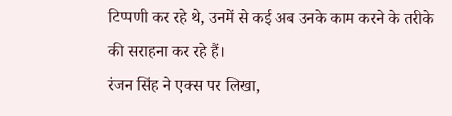टिप्पणी कर रहे थे, उनमें से कई अब उनके काम करने के तरीके की सराहना कर रहे हैं।
रंजन सिंह ने एक्स पर लिखा,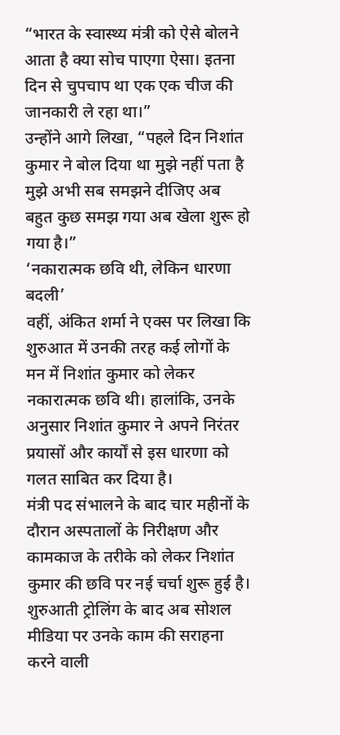“भारत के स्वास्थ्य मंत्री को ऐसे बोलने आता है क्या सोच पाएगा ऐसा। इतना दिन से चुपचाप था एक एक चीज की जानकारी ले रहा था।”
उन्होंने आगे लिखा, “पहले दिन निशांत कुमार ने बोल दिया था मुझे नहीं पता है मुझे अभी सब समझने दीजिए अब बहुत कुछ समझ गया अब खेला शुरू हो गया है।”
‘नकारात्मक छवि थी, लेकिन धारणा बदली’
वहीं, अंकित शर्मा ने एक्स पर लिखा कि शुरुआत में उनकी तरह कई लोगों के मन में निशांत कुमार को लेकर नकारात्मक छवि थी। हालांकि, उनके अनुसार निशांत कुमार ने अपने निरंतर प्रयासों और कार्यों से इस धारणा को गलत साबित कर दिया है।
मंत्री पद संभालने के बाद चार महीनों के दौरान अस्पतालों के निरीक्षण और कामकाज के तरीके को लेकर निशांत कुमार की छवि पर नई चर्चा शुरू हुई है। शुरुआती ट्रोलिंग के बाद अब सोशल मीडिया पर उनके काम की सराहना करने वाली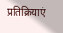प्रतिक्रियाएं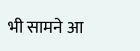भी सामने आ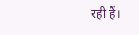रही हैं।